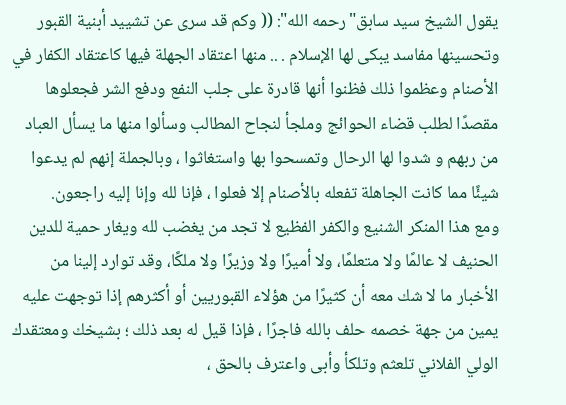يقول الشيخ سيد سابق"رحمه الله": (( وكم قد سرى عن تشييد أبنية القبور وتحسينها مفاسد يبكى لها الإسلام . .. منها اعتقاد الجهلة فيها كاعتقاد الكفار في الأصنام وعظموا ذلك فظنوا أنها قادرة على جلب النفع ودفع الشر فجعلوها مقصدًا لطلب قضاء الحوائج وملجأ لنجاح المطالب وسألوا منها ما يسأل العباد من ربهم و شدوا لها الرحال وتمسحوا بها واستغاثوا ، وبالجملة إنهم لم يدعوا شيئًا مما كانت الجاهلة تفعله بالأصنام إلا فعلوا ، فإنا لله وإنا إليه راجعون.
ومع هذا المنكر الشنيع والكفر الفظيع لا تجد من يغضب لله ويغار حمية للدين الحنيف لا عالمًا ولا متعلمًا، ولا أميرًا ولا وزيرًا ولا ملكًا، وقد توارد إلينا من الأخبار ما لا شك معه أن كثيرًا من هؤلاء القبوريين أو أكثرهم إذا توجهت عليه يمين من جهة خصمه حلف بالله فاجرًا ، فإذا قيل له بعد ذلك ؛ بشيخك ومعتقدك الولي الفلاني تلعثم وتلكأ وأبى واعترف بالحق ،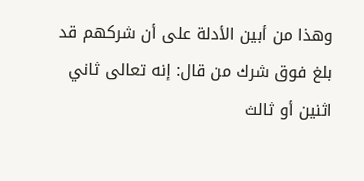وهذا من أبين الأدلة على أن شركهم قد بلغ فوق شرك من قال: إنه تعالى ثاني اثنين أو ثالث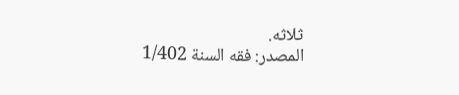ثلاثه.
المصدر: فقه السنة 1/402